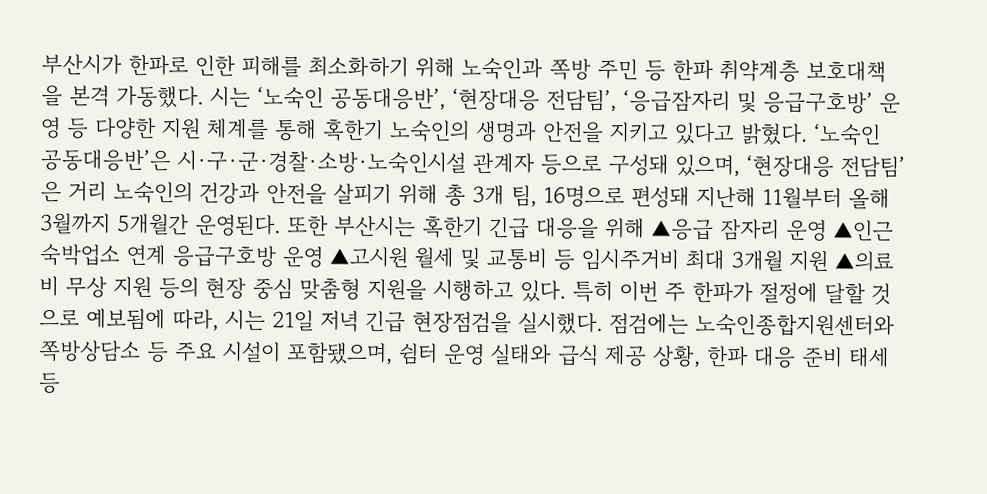부산시가 한파로 인한 피해를 최소화하기 위해 노숙인과 쪽방 주민 등 한파 취약계층 보호대책을 본격 가동했다. 시는 ‘노숙인 공동대응반’, ‘현장대응 전담팀’, ‘응급잠자리 및 응급구호방’ 운영 등 다양한 지원 체계를 통해 혹한기 노숙인의 생명과 안전을 지키고 있다고 밝혔다. ‘노숙인 공동대응반’은 시·구·군·경찰·소방·노숙인시설 관계자 등으로 구성돼 있으며, ‘현장대응 전담팀’은 거리 노숙인의 건강과 안전을 살피기 위해 총 3개 팀, 16명으로 편성돼 지난해 11월부터 올해 3월까지 5개월간 운영된다. 또한 부산시는 혹한기 긴급 대응을 위해 ▲응급 잠자리 운영 ▲인근 숙박업소 연계 응급구호방 운영 ▲고시원 월세 및 교통비 등 임시주거비 최대 3개월 지원 ▲의료비 무상 지원 등의 현장 중심 맞춤형 지원을 시행하고 있다. 특히 이번 주 한파가 절정에 달할 것으로 예보됨에 따라, 시는 21일 저녁 긴급 현장점검을 실시했다. 점검에는 노숙인종합지원센터와 쪽방상담소 등 주요 시설이 포함됐으며, 쉼터 운영 실태와 급식 제공 상황, 한파 대응 준비 태세 등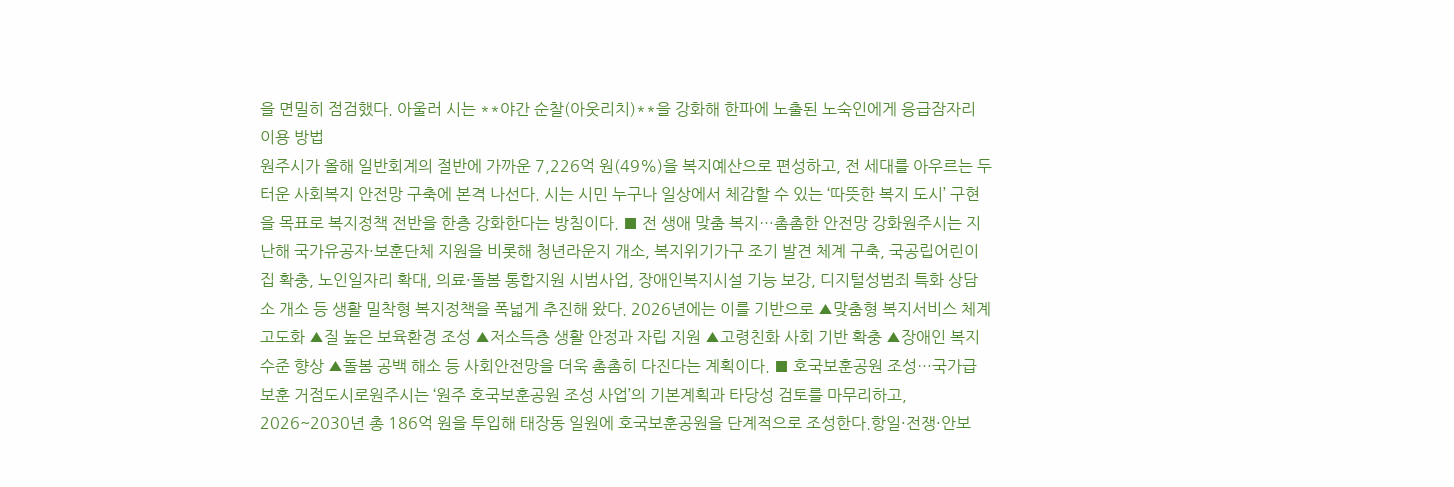을 면밀히 점검했다. 아울러 시는 **야간 순찰(아웃리치)**을 강화해 한파에 노출된 노숙인에게 응급잠자리 이용 방법
원주시가 올해 일반회계의 절반에 가까운 7,226억 원(49%)을 복지예산으로 편성하고, 전 세대를 아우르는 두터운 사회복지 안전망 구축에 본격 나선다. 시는 시민 누구나 일상에서 체감할 수 있는 ‘따뜻한 복지 도시’ 구현을 목표로 복지정책 전반을 한층 강화한다는 방침이다. ■ 전 생애 맞춤 복지…촘촘한 안전망 강화원주시는 지난해 국가유공자·보훈단체 지원을 비롯해 청년라운지 개소, 복지위기가구 조기 발견 체계 구축, 국공립어린이집 확충, 노인일자리 확대, 의료·돌봄 통합지원 시범사업, 장애인복지시설 기능 보강, 디지털성범죄 특화 상담소 개소 등 생활 밀착형 복지정책을 폭넓게 추진해 왔다. 2026년에는 이를 기반으로 ▲맞춤형 복지서비스 체계 고도화 ▲질 높은 보육환경 조성 ▲저소득층 생활 안정과 자립 지원 ▲고령친화 사회 기반 확충 ▲장애인 복지 수준 향상 ▲돌봄 공백 해소 등 사회안전망을 더욱 촘촘히 다진다는 계획이다. ■ 호국보훈공원 조성…국가급 보훈 거점도시로원주시는 ‘원주 호국보훈공원 조성 사업’의 기본계획과 타당성 검토를 마무리하고, 2026~2030년 총 186억 원을 투입해 태장동 일원에 호국보훈공원을 단계적으로 조성한다.항일·전쟁·안보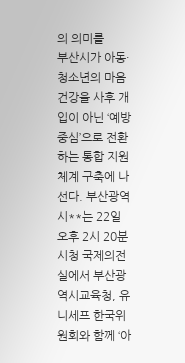의 의미를
부산시가 아동·청소년의 마음건강을 사후 개입이 아닌 ‘예방 중심’으로 전환하는 통합 지원체계 구축에 나선다. 부산광역시**는 22일 오후 2시 20분 시청 국제의전실에서 부산광역시교육청, 유니세프 한국위원회와 함께 ‘아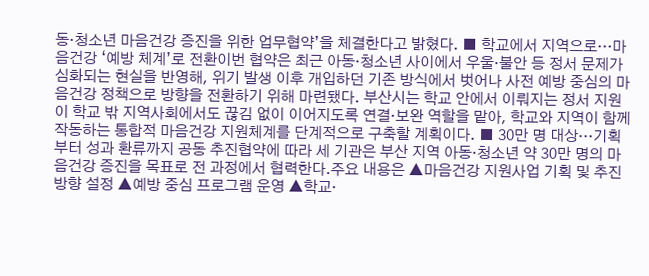동·청소년 마음건강 증진을 위한 업무협약’을 체결한다고 밝혔다. ■ 학교에서 지역으로…마음건강 ‘예방 체계’로 전환이번 협약은 최근 아동·청소년 사이에서 우울·불안 등 정서 문제가 심화되는 현실을 반영해, 위기 발생 이후 개입하던 기존 방식에서 벗어나 사전 예방 중심의 마음건강 정책으로 방향을 전환하기 위해 마련됐다. 부산시는 학교 안에서 이뤄지는 정서 지원이 학교 밖 지역사회에서도 끊김 없이 이어지도록 연결·보완 역할을 맡아, 학교와 지역이 함께 작동하는 통합적 마음건강 지원체계를 단계적으로 구축할 계획이다. ■ 30만 명 대상…기획부터 성과 환류까지 공동 추진협약에 따라 세 기관은 부산 지역 아동·청소년 약 30만 명의 마음건강 증진을 목표로 전 과정에서 협력한다.주요 내용은 ▲마음건강 지원사업 기획 및 추진 방향 설정 ▲예방 중심 프로그램 운영 ▲학교·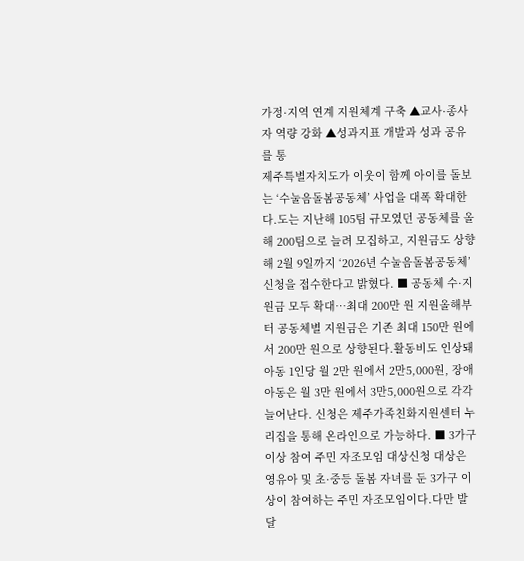가정·지역 연계 지원체계 구축 ▲교사·종사자 역량 강화 ▲성과지표 개발과 성과 공유를 통
제주특별자치도가 이웃이 함께 아이를 돌보는 ‘수눌음돌봄공동체’ 사업을 대폭 확대한다.도는 지난해 105팀 규모였던 공동체를 올해 200팀으로 늘려 모집하고, 지원금도 상향해 2월 9일까지 ‘2026년 수눌음돌봄공동체’ 신청을 접수한다고 밝혔다. ■ 공동체 수·지원금 모두 확대…최대 200만 원 지원올해부터 공동체별 지원금은 기존 최대 150만 원에서 200만 원으로 상향된다.활동비도 인상돼 아동 1인당 월 2만 원에서 2만5,000원, 장애아동은 월 3만 원에서 3만5,000원으로 각각 늘어난다. 신청은 제주가족친화지원센터 누리집을 통해 온라인으로 가능하다. ■ 3가구 이상 참여 주민 자조모임 대상신청 대상은 영유아 및 초·중등 돌봄 자녀를 둔 3가구 이상이 참여하는 주민 자조모임이다.다만 발달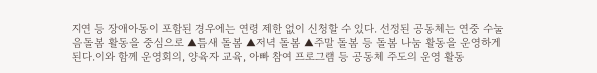지연 등 장애아동이 포함된 경우에는 연령 제한 없이 신청할 수 있다. 선정된 공동체는 연중 수눌음돌봄 활동을 중심으로 ▲틈새 돌봄 ▲저녁 돌봄 ▲주말 돌봄 등 돌봄 나눔 활동을 운영하게 된다.이와 함께 운영회의, 양육자 교육, 아빠 참여 프로그램 등 공동체 주도의 운영 활동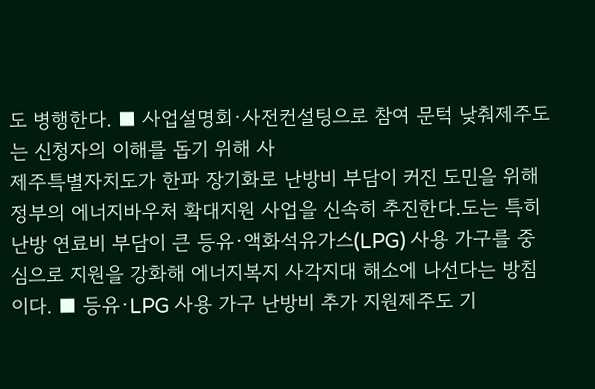도 병행한다. ■ 사업설명회·사전컨설팅으로 참여 문턱 낮춰제주도는 신청자의 이해를 돕기 위해 사
제주특별자치도가 한파 장기화로 난방비 부담이 커진 도민을 위해 정부의 에너지바우처 확대지원 사업을 신속히 추진한다.도는 특히 난방 연료비 부담이 큰 등유·액화석유가스(LPG) 사용 가구를 중심으로 지원을 강화해 에너지복지 사각지대 해소에 나선다는 방침이다. ■ 등유·LPG 사용 가구 난방비 추가 지원제주도 기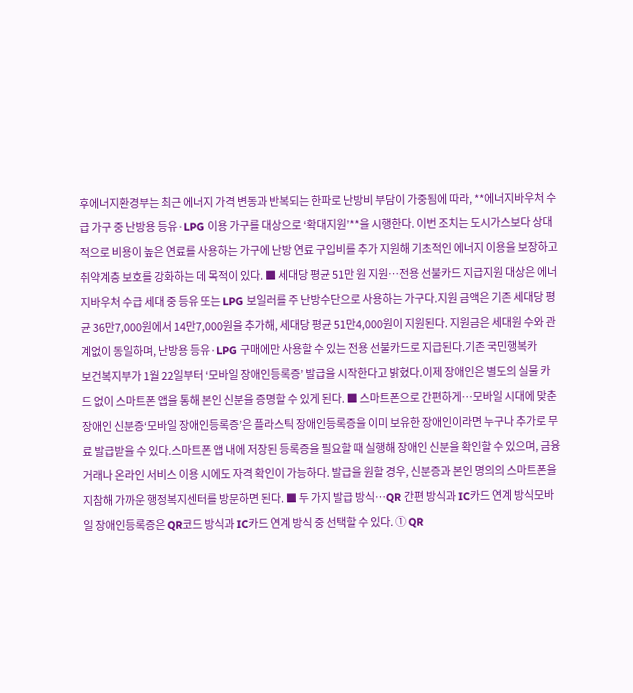후에너지환경부는 최근 에너지 가격 변동과 반복되는 한파로 난방비 부담이 가중됨에 따라, **에너지바우처 수급 가구 중 난방용 등유·LPG 이용 가구를 대상으로 ‘확대지원’**을 시행한다. 이번 조치는 도시가스보다 상대적으로 비용이 높은 연료를 사용하는 가구에 난방 연료 구입비를 추가 지원해 기초적인 에너지 이용을 보장하고 취약계층 보호를 강화하는 데 목적이 있다. ■ 세대당 평균 51만 원 지원…전용 선불카드 지급지원 대상은 에너지바우처 수급 세대 중 등유 또는 LPG 보일러를 주 난방수단으로 사용하는 가구다.지원 금액은 기존 세대당 평균 36만7,000원에서 14만7,000원을 추가해, 세대당 평균 51만4,000원이 지원된다. 지원금은 세대원 수와 관계없이 동일하며, 난방용 등유·LPG 구매에만 사용할 수 있는 전용 선불카드로 지급된다.기존 국민행복카
보건복지부가 1월 22일부터 ‘모바일 장애인등록증’ 발급을 시작한다고 밝혔다.이제 장애인은 별도의 실물 카드 없이 스마트폰 앱을 통해 본인 신분을 증명할 수 있게 된다. ■ 스마트폰으로 간편하게…모바일 시대에 맞춘 장애인 신분증‘모바일 장애인등록증’은 플라스틱 장애인등록증을 이미 보유한 장애인이라면 누구나 추가로 무료 발급받을 수 있다.스마트폰 앱 내에 저장된 등록증을 필요할 때 실행해 장애인 신분을 확인할 수 있으며, 금융거래나 온라인 서비스 이용 시에도 자격 확인이 가능하다. 발급을 원할 경우, 신분증과 본인 명의의 스마트폰을 지참해 가까운 행정복지센터를 방문하면 된다. ■ 두 가지 발급 방식…QR 간편 방식과 IC카드 연계 방식모바일 장애인등록증은 QR코드 방식과 IC카드 연계 방식 중 선택할 수 있다. ① QR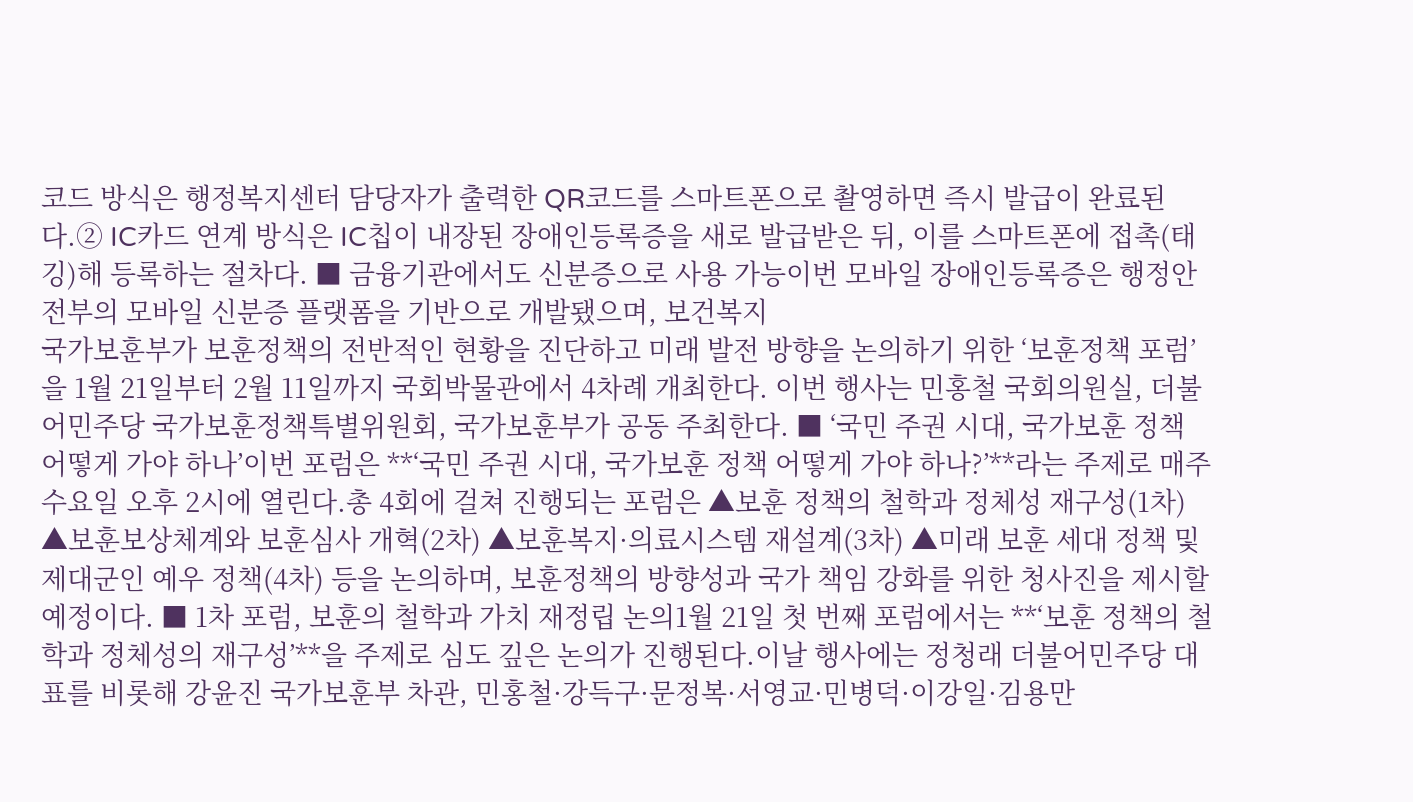코드 방식은 행정복지센터 담당자가 출력한 QR코드를 스마트폰으로 촬영하면 즉시 발급이 완료된다.② IC카드 연계 방식은 IC칩이 내장된 장애인등록증을 새로 발급받은 뒤, 이를 스마트폰에 접촉(태깅)해 등록하는 절차다. ■ 금융기관에서도 신분증으로 사용 가능이번 모바일 장애인등록증은 행정안전부의 모바일 신분증 플랫폼을 기반으로 개발됐으며, 보건복지
국가보훈부가 보훈정책의 전반적인 현황을 진단하고 미래 발전 방향을 논의하기 위한 ‘보훈정책 포럼’을 1월 21일부터 2월 11일까지 국회박물관에서 4차례 개최한다. 이번 행사는 민홍철 국회의원실, 더불어민주당 국가보훈정책특별위원회, 국가보훈부가 공동 주최한다. ■ ‘국민 주권 시대, 국가보훈 정책 어떻게 가야 하나’이번 포럼은 **‘국민 주권 시대, 국가보훈 정책 어떻게 가야 하나?’**라는 주제로 매주 수요일 오후 2시에 열린다.총 4회에 걸쳐 진행되는 포럼은 ▲보훈 정책의 철학과 정체성 재구성(1차) ▲보훈보상체계와 보훈심사 개혁(2차) ▲보훈복지·의료시스템 재설계(3차) ▲미래 보훈 세대 정책 및 제대군인 예우 정책(4차) 등을 논의하며, 보훈정책의 방향성과 국가 책임 강화를 위한 청사진을 제시할 예정이다. ■ 1차 포럼, 보훈의 철학과 가치 재정립 논의1월 21일 첫 번째 포럼에서는 **‘보훈 정책의 철학과 정체성의 재구성’**을 주제로 심도 깊은 논의가 진행된다.이날 행사에는 정청래 더불어민주당 대표를 비롯해 강윤진 국가보훈부 차관, 민홍철·강득구·문정복·서영교·민병덕·이강일·김용만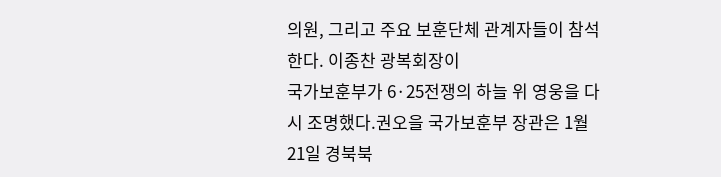의원, 그리고 주요 보훈단체 관계자들이 참석한다. 이종찬 광복회장이
국가보훈부가 6·25전쟁의 하늘 위 영웅을 다시 조명했다.권오을 국가보훈부 장관은 1월 21일 경북북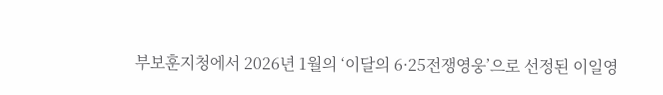부보훈지청에서 2026년 1월의 ‘이달의 6·25전쟁영웅’으로 선정된 이일영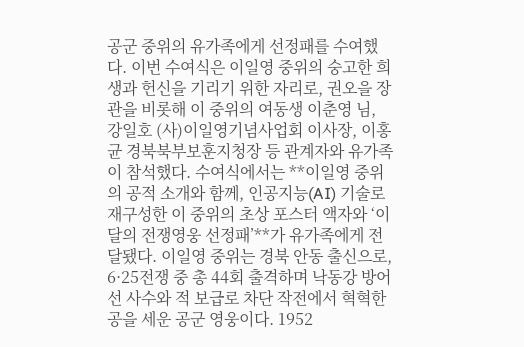공군 중위의 유가족에게 선정패를 수여했다. 이번 수여식은 이일영 중위의 숭고한 희생과 헌신을 기리기 위한 자리로, 권오을 장관을 비롯해 이 중위의 여동생 이춘영 님, 강일호 (사)이일영기념사업회 이사장, 이홍균 경북북부보훈지청장 등 관계자와 유가족이 참석했다. 수여식에서는 **이일영 중위의 공적 소개와 함께, 인공지능(AI) 기술로 재구성한 이 중위의 초상 포스터 액자와 ‘이달의 전쟁영웅 선정패’**가 유가족에게 전달됐다. 이일영 중위는 경북 안동 출신으로, 6·25전쟁 중 총 44회 출격하며 낙동강 방어선 사수와 적 보급로 차단 작전에서 혁혁한 공을 세운 공군 영웅이다. 1952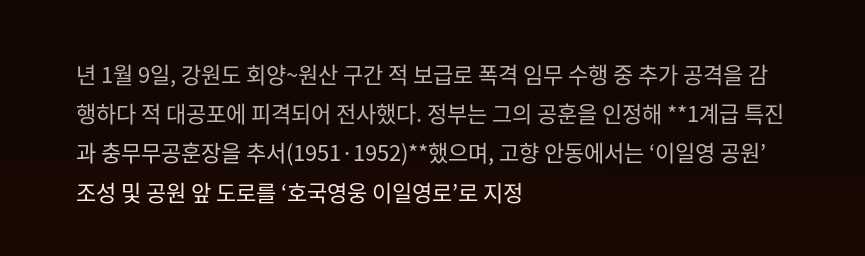년 1월 9일, 강원도 회양~원산 구간 적 보급로 폭격 임무 수행 중 추가 공격을 감행하다 적 대공포에 피격되어 전사했다. 정부는 그의 공훈을 인정해 **1계급 특진과 충무무공훈장을 추서(1951·1952)**했으며, 고향 안동에서는 ‘이일영 공원’ 조성 및 공원 앞 도로를 ‘호국영웅 이일영로’로 지정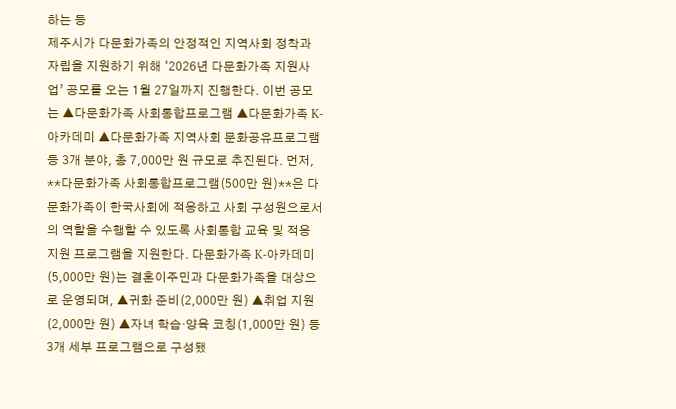하는 등
제주시가 다문화가족의 안정적인 지역사회 정착과 자립을 지원하기 위해 ‘2026년 다문화가족 지원사업’ 공모를 오는 1월 27일까지 진행한다. 이번 공모는 ▲다문화가족 사회통합프로그램 ▲다문화가족 K-아카데미 ▲다문화가족 지역사회 문화공유프로그램 등 3개 분야, 총 7,000만 원 규모로 추진된다. 먼저, **다문화가족 사회통합프로그램(500만 원)**은 다문화가족이 한국사회에 적응하고 사회 구성원으로서의 역할을 수행할 수 있도록 사회통합 교육 및 적응 지원 프로그램을 지원한다. 다문화가족 K-아카데미(5,000만 원)는 결혼이주민과 다문화가족을 대상으로 운영되며, ▲귀화 준비(2,000만 원) ▲취업 지원(2,000만 원) ▲자녀 학습·양육 코칭(1,000만 원) 등 3개 세부 프로그램으로 구성됐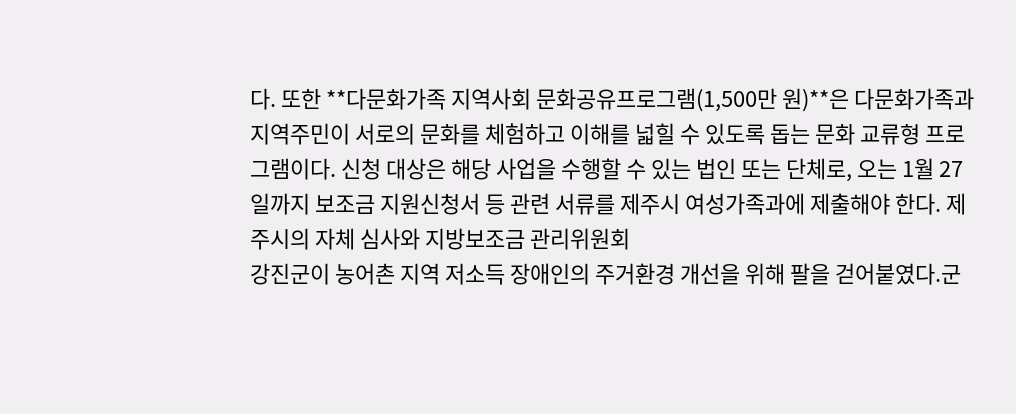다. 또한 **다문화가족 지역사회 문화공유프로그램(1,500만 원)**은 다문화가족과 지역주민이 서로의 문화를 체험하고 이해를 넓힐 수 있도록 돕는 문화 교류형 프로그램이다. 신청 대상은 해당 사업을 수행할 수 있는 법인 또는 단체로, 오는 1월 27일까지 보조금 지원신청서 등 관련 서류를 제주시 여성가족과에 제출해야 한다. 제주시의 자체 심사와 지방보조금 관리위원회
강진군이 농어촌 지역 저소득 장애인의 주거환경 개선을 위해 팔을 걷어붙였다.군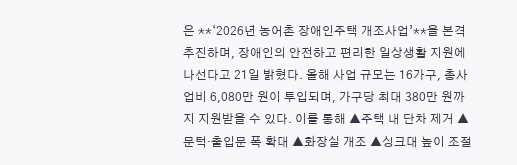은 **‘2026년 농어촌 장애인주택 개조사업’**을 본격 추진하며, 장애인의 안전하고 편리한 일상생활 지원에 나선다고 21일 밝혔다. 올해 사업 규모는 16가구, 총사업비 6,080만 원이 투입되며, 가구당 최대 380만 원까지 지원받을 수 있다. 이를 통해 ▲주택 내 단차 제거 ▲문턱·출입문 폭 확대 ▲화장실 개조 ▲싱크대 높이 조절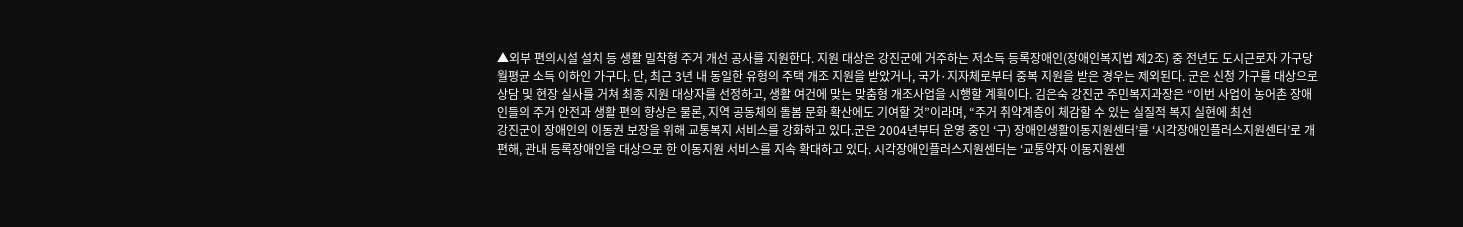▲외부 편의시설 설치 등 생활 밀착형 주거 개선 공사를 지원한다. 지원 대상은 강진군에 거주하는 저소득 등록장애인(장애인복지법 제2조) 중 전년도 도시근로자 가구당 월평균 소득 이하인 가구다. 단, 최근 3년 내 동일한 유형의 주택 개조 지원을 받았거나, 국가·지자체로부터 중복 지원을 받은 경우는 제외된다. 군은 신청 가구를 대상으로 상담 및 현장 실사를 거쳐 최종 지원 대상자를 선정하고, 생활 여건에 맞는 맞춤형 개조사업을 시행할 계획이다. 김은숙 강진군 주민복지과장은 “이번 사업이 농어촌 장애인들의 주거 안전과 생활 편의 향상은 물론, 지역 공동체의 돌봄 문화 확산에도 기여할 것”이라며, “주거 취약계층이 체감할 수 있는 실질적 복지 실현에 최선
강진군이 장애인의 이동권 보장을 위해 교통복지 서비스를 강화하고 있다.군은 2004년부터 운영 중인 ‘구) 장애인생활이동지원센터’를 ‘시각장애인플러스지원센터’로 개편해, 관내 등록장애인을 대상으로 한 이동지원 서비스를 지속 확대하고 있다. 시각장애인플러스지원센터는 ‘교통약자 이동지원센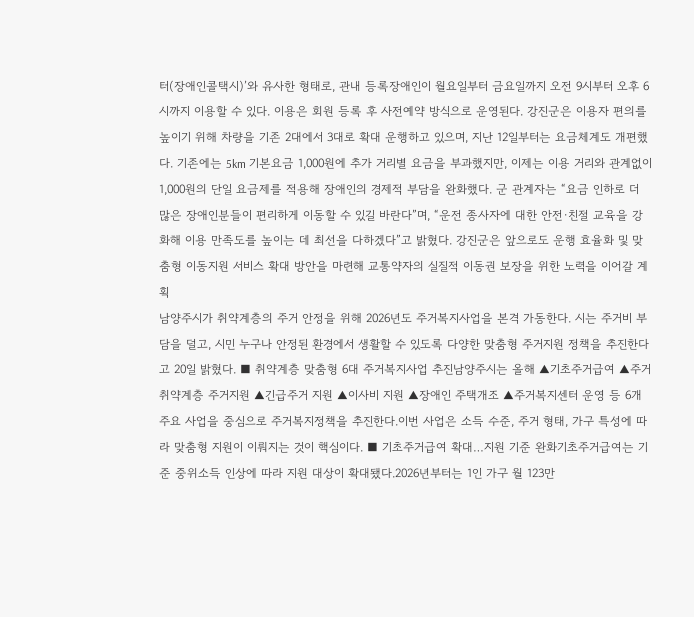터(장애인콜택시)’와 유사한 형태로, 관내 등록장애인이 월요일부터 금요일까지 오전 9시부터 오후 6시까지 이용할 수 있다. 이용은 회원 등록 후 사전예약 방식으로 운영된다. 강진군은 이용자 편의를 높이기 위해 차량을 기존 2대에서 3대로 확대 운행하고 있으며, 지난 12일부터는 요금체계도 개편했다. 기존에는 5km 기본요금 1,000원에 추가 거리별 요금을 부과했지만, 이제는 이용 거리와 관계없이 1,000원의 단일 요금제를 적용해 장애인의 경제적 부담을 완화했다. 군 관계자는 “요금 인하로 더 많은 장애인분들이 편리하게 이동할 수 있길 바란다”며, “운전 종사자에 대한 안전·친절 교육을 강화해 이용 만족도를 높이는 데 최선을 다하겠다”고 밝혔다. 강진군은 앞으로도 운행 효율화 및 맞춤형 이동지원 서비스 확대 방안을 마련해 교통약자의 실질적 이동권 보장을 위한 노력을 이어갈 계획
남양주시가 취약계층의 주거 안정을 위해 2026년도 주거복지사업을 본격 가동한다. 시는 주거비 부담을 덜고, 시민 누구나 안정된 환경에서 생활할 수 있도록 다양한 맞춤형 주거지원 정책을 추진한다고 20일 밝혔다. ■ 취약계층 맞춤형 6대 주거복지사업 추진남양주시는 올해 ▲기초주거급여 ▲주거취약계층 주거지원 ▲긴급주거 지원 ▲이사비 지원 ▲장애인 주택개조 ▲주거복지센터 운영 등 6개 주요 사업을 중심으로 주거복지정책을 추진한다.이번 사업은 소득 수준, 주거 형태, 가구 특성에 따라 맞춤형 지원이 이뤄지는 것이 핵심이다. ■ 기초주거급여 확대…지원 기준 완화기초주거급여는 기준 중위소득 인상에 따라 지원 대상이 확대됐다.2026년부터는 1인 가구 월 123만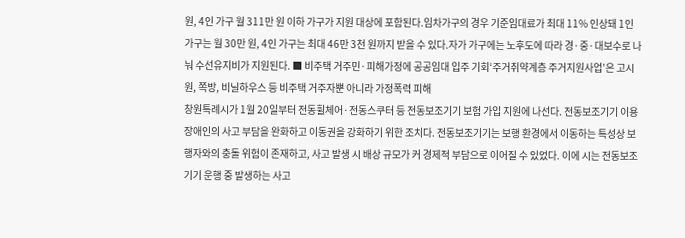원, 4인 가구 월 311만 원 이하 가구가 지원 대상에 포함된다.임차가구의 경우 기준임대료가 최대 11% 인상돼 1인 가구는 월 30만 원, 4인 가구는 최대 46만 3천 원까지 받을 수 있다.자가 가구에는 노후도에 따라 경·중·대보수로 나눠 수선유지비가 지원된다. ■ 비주택 거주민·피해가정에 공공임대 입주 기회‘주거취약계층 주거지원사업’은 고시원, 쪽방, 비닐하우스 등 비주택 거주자뿐 아니라 가정폭력 피해
창원특례시가 1월 20일부터 전동휠체어·전동스쿠터 등 전동보조기기 보험 가입 지원에 나선다. 전동보조기기 이용 장애인의 사고 부담을 완화하고 이동권을 강화하기 위한 조치다. 전동보조기기는 보행 환경에서 이동하는 특성상 보행자와의 충돌 위험이 존재하고, 사고 발생 시 배상 규모가 커 경제적 부담으로 이어질 수 있었다. 이에 시는 전동보조기기 운행 중 발생하는 사고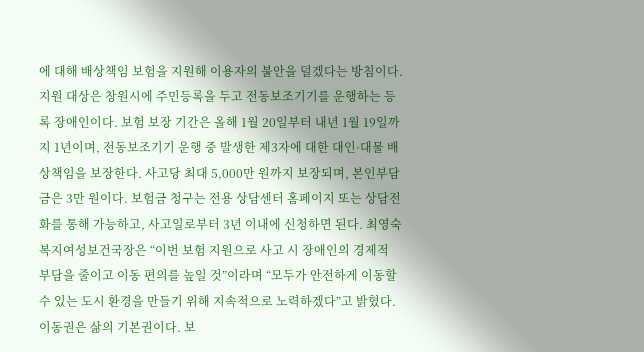에 대해 배상책임 보험을 지원해 이용자의 불안을 덜겠다는 방침이다. 지원 대상은 창원시에 주민등록을 두고 전동보조기기를 운행하는 등록 장애인이다. 보험 보장 기간은 올해 1월 20일부터 내년 1월 19일까지 1년이며, 전동보조기기 운행 중 발생한 제3자에 대한 대인·대물 배상책임을 보장한다. 사고당 최대 5,000만 원까지 보장되며, 본인부담금은 3만 원이다. 보험금 청구는 전용 상담센터 홈페이지 또는 상담전화를 통해 가능하고, 사고일로부터 3년 이내에 신청하면 된다. 최영숙 복지여성보건국장은 “이번 보험 지원으로 사고 시 장애인의 경제적 부담을 줄이고 이동 편의를 높일 것”이라며 “모두가 안전하게 이동할 수 있는 도시 환경을 만들기 위해 지속적으로 노력하겠다”고 밝혔다. 이동권은 삶의 기본권이다. 보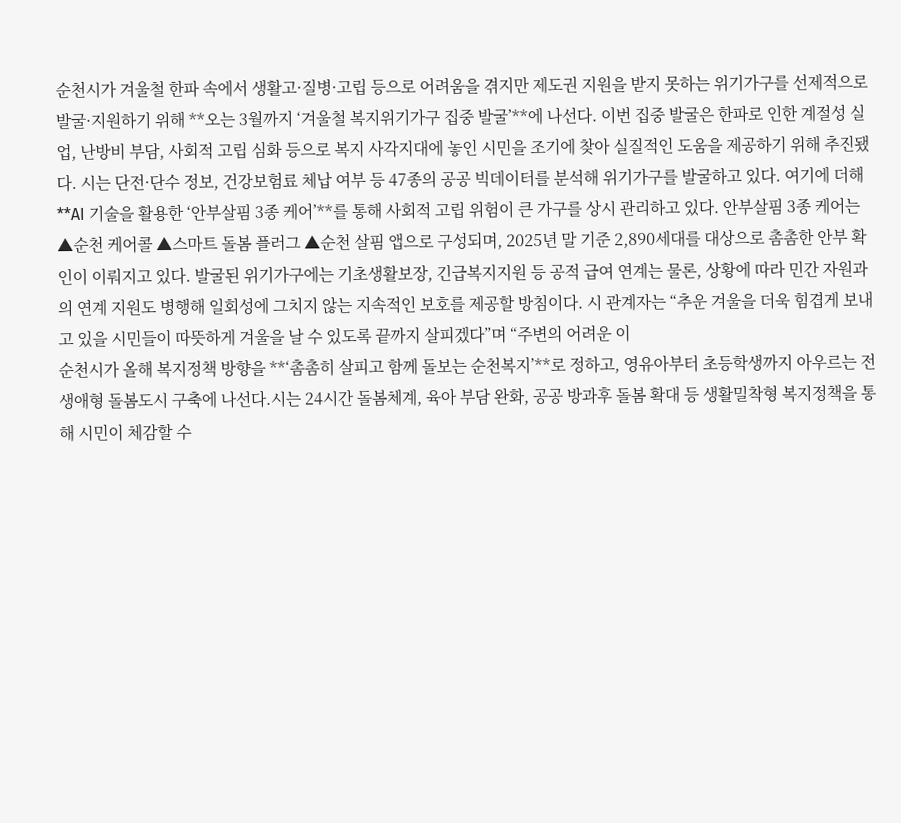순천시가 겨울철 한파 속에서 생활고·질병·고립 등으로 어려움을 겪지만 제도권 지원을 받지 못하는 위기가구를 선제적으로 발굴·지원하기 위해 **오는 3월까지 ‘겨울철 복지위기가구 집중 발굴’**에 나선다. 이번 집중 발굴은 한파로 인한 계절성 실업, 난방비 부담, 사회적 고립 심화 등으로 복지 사각지대에 놓인 시민을 조기에 찾아 실질적인 도움을 제공하기 위해 추진됐다. 시는 단전·단수 정보, 건강보험료 체납 여부 등 47종의 공공 빅데이터를 분석해 위기가구를 발굴하고 있다. 여기에 더해 **AI 기술을 활용한 ‘안부살핌 3종 케어’**를 통해 사회적 고립 위험이 큰 가구를 상시 관리하고 있다. 안부살핌 3종 케어는 ▲순천 케어콜 ▲스마트 돌봄 플러그 ▲순천 살핌 앱으로 구성되며, 2025년 말 기준 2,890세대를 대상으로 촘촘한 안부 확인이 이뤄지고 있다. 발굴된 위기가구에는 기초생활보장, 긴급복지지원 등 공적 급여 연계는 물론, 상황에 따라 민간 자원과의 연계 지원도 병행해 일회성에 그치지 않는 지속적인 보호를 제공할 방침이다. 시 관계자는 “추운 겨울을 더욱 힘겹게 보내고 있을 시민들이 따뜻하게 겨울을 날 수 있도록 끝까지 살피겠다”며 “주변의 어려운 이
순천시가 올해 복지정책 방향을 **‘촘촘히 살피고 함께 돌보는 순천복지’**로 정하고, 영유아부터 초등학생까지 아우르는 전 생애형 돌봄도시 구축에 나선다.시는 24시간 돌봄체계, 육아 부담 완화, 공공 방과후 돌봄 확대 등 생활밀착형 복지정책을 통해 시민이 체감할 수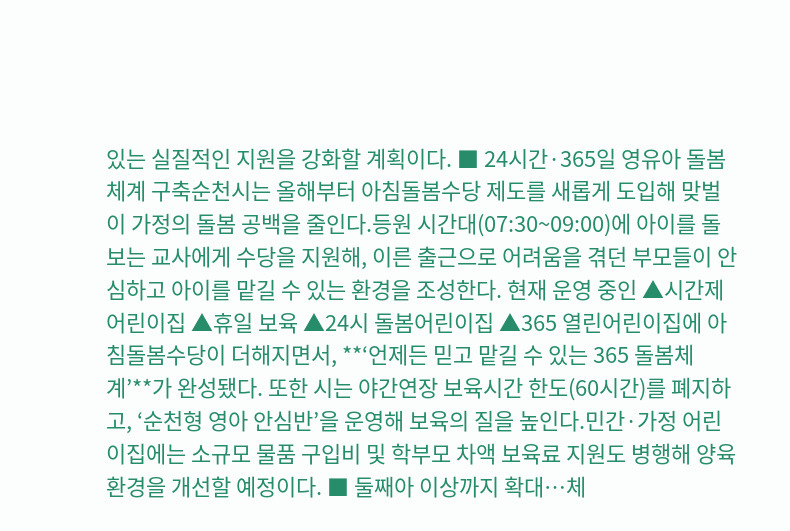있는 실질적인 지원을 강화할 계획이다. ■ 24시간·365일 영유아 돌봄체계 구축순천시는 올해부터 아침돌봄수당 제도를 새롭게 도입해 맞벌이 가정의 돌봄 공백을 줄인다.등원 시간대(07:30~09:00)에 아이를 돌보는 교사에게 수당을 지원해, 이른 출근으로 어려움을 겪던 부모들이 안심하고 아이를 맡길 수 있는 환경을 조성한다. 현재 운영 중인 ▲시간제 어린이집 ▲휴일 보육 ▲24시 돌봄어린이집 ▲365 열린어린이집에 아침돌봄수당이 더해지면서, **‘언제든 믿고 맡길 수 있는 365 돌봄체계’**가 완성됐다. 또한 시는 야간연장 보육시간 한도(60시간)를 폐지하고, ‘순천형 영아 안심반’을 운영해 보육의 질을 높인다.민간·가정 어린이집에는 소규모 물품 구입비 및 학부모 차액 보육료 지원도 병행해 양육 환경을 개선할 예정이다. ■ 둘째아 이상까지 확대…체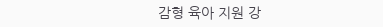감형 육아 지원 강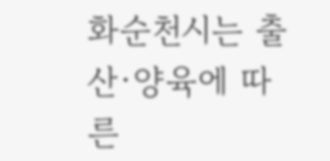화순천시는 출산·양육에 따른